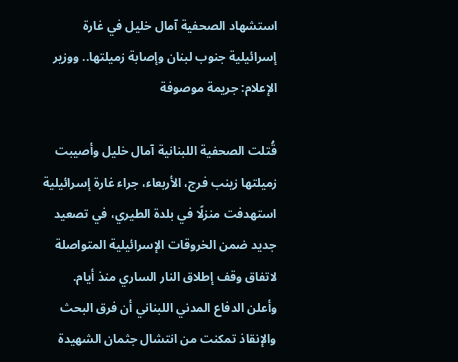استشهاد الصحفية آمال خليل في غارة إسرائيلية جنوب لبنان وإصابة زميلتها.. ووزير الإعلام: جريمة موصوفة

قُتلت الصحفية اللبنانية آمال خليل وأصيبت زميلتها زينب فرج، الأربعاء، جراء غارة إسرائيلية استهدفت منزلًا في بلدة الطيري، في تصعيد جديد ضمن الخروقات الإسرائيلية المتواصلة لاتفاق وقف إطلاق النار الساري منذ أيام.
وأعلن الدفاع المدني اللبناني أن فرق البحث والإنقاذ تمكنت من انتشال جثمان الشهيدة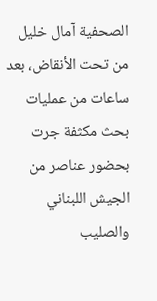الصحفية آمال خليل من تحت الأنقاض، بعد ساعات من عمليات بحث مكثفة جرت بحضور عناصر من الجيش اللبناني والصليب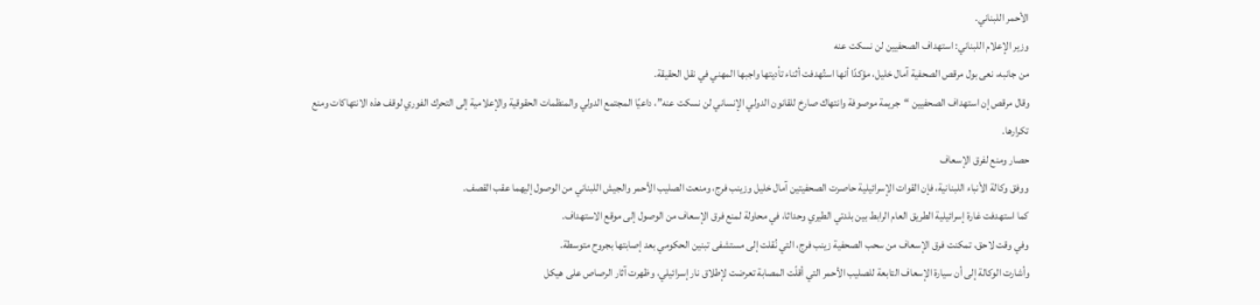الأحمر اللبناني.
وزير الإعلام اللبناني: استهداف الصحفيين لن نسكت عنه
من جانبه، نعى بول مرقص الصحفية آمال خليل، مؤكدًا أنها استُهدفت أثناء تأديتها واجبها المهني في نقل الحقيقة.
وقال مرقص إن استهداف الصحفيين “جريمة موصوفة وانتهاك صارخ للقانون الدولي الإنساني لن نسكت عنه”، داعيًا المجتمع الدولي والمنظمات الحقوقية والإعلامية إلى التحرك الفوري لوقف هذه الانتهاكات ومنع تكرارها.
حصار ومنع لفرق الإسعاف
ووفق وكالة الأنباء اللبنانية، فإن القوات الإسرائيلية حاصرت الصحفيتين آمال خليل وزينب فرج، ومنعت الصليب الأحمر والجيش اللبناني من الوصول إليهما عقب القصف.
كما استهدفت غارة إسرائيلية الطريق العام الرابط بين بلدتي الطيري وحداثا، في محاولة لمنع فرق الإسعاف من الوصول إلى موقع الاستهداف.
وفي وقت لاحق، تمكنت فرق الإسعاف من سحب الصحفية زينب فرج، التي نُقلت إلى مستشفى تبنين الحكومي بعد إصابتها بجروح متوسطة.
وأشارت الوكالة إلى أن سيارة الإسعاف التابعة للصليب الأحمر التي أقلّت المصابة تعرضت لإطلاق نار إسرائيلي، وظهرت آثار الرصاص على هيكل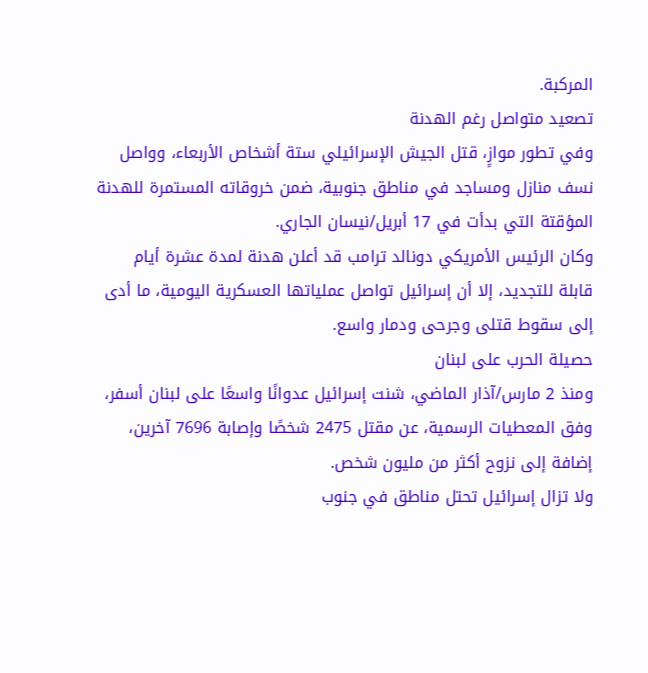المركبة.
تصعيد متواصل رغم الهدنة
وفي تطور موازٍ، قتل الجيش الإسرائيلي ستة أشخاص الأربعاء، وواصل نسف منازل ومساجد في مناطق جنوبية، ضمن خروقاته المستمرة للهدنة المؤقتة التي بدأت في 17 أبريل/نيسان الجاري.
وكان الرئيس الأمريكي دونالد ترامب قد أعلن هدنة لمدة عشرة أيام قابلة للتجديد، إلا أن إسرائيل تواصل عملياتها العسكرية اليومية، ما أدى إلى سقوط قتلى وجرحى ودمار واسع.
حصيلة الحرب على لبنان
ومنذ 2 مارس/آذار الماضي، شنت إسرائيل عدوانًا واسعًا على لبنان أسفر، وفق المعطيات الرسمية، عن مقتل 2475 شخصًا وإصابة 7696 آخرين، إضافة إلى نزوح أكثر من مليون شخص.
ولا تزال إسرائيل تحتل مناطق في جنوب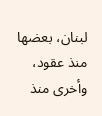لبنان، بعضها منذ عقود، وأخرى منذ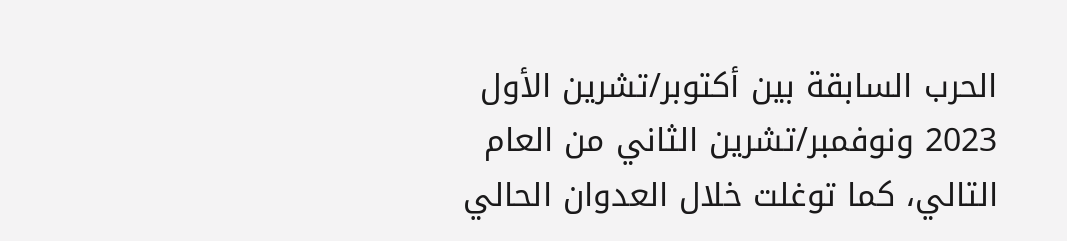الحرب السابقة بين أكتوبر/تشرين الأول 2023 ونوفمبر/تشرين الثاني من العام التالي، كما توغلت خلال العدوان الحالي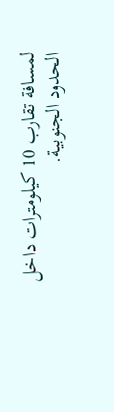لمسافة تقارب 10 كيلومترات داخل الحدود الجنوبية.